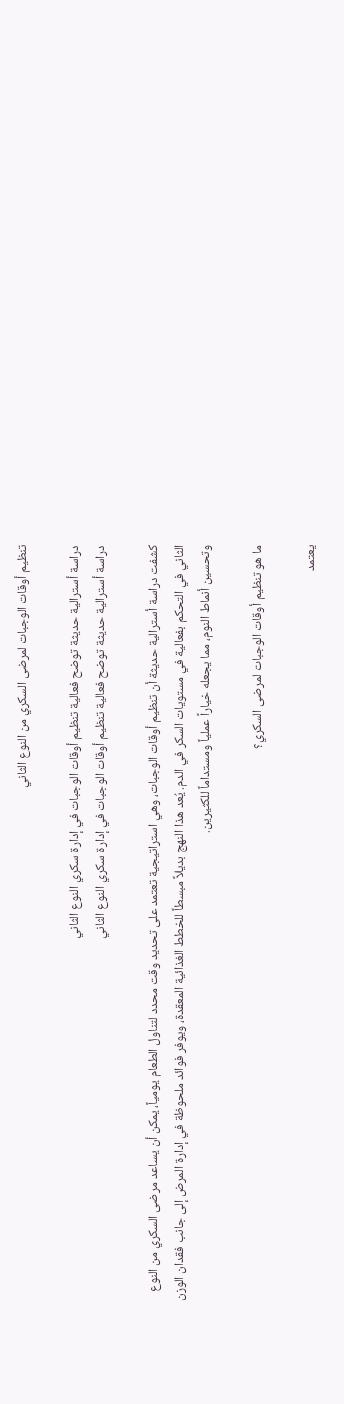تنظيم أوقات الوجبات لمرضى السكري من النوع الثاني

دراسة أسترالية حديثة توضح فعالية تنظيم أوقات الوجبات في إدارة سكري النوع الثاني
دراسة أسترالية حديثة توضح فعالية تنظيم أوقات الوجبات في إدارة سكري النوع الثاني

كشفت دراسة أسترالية حديثة أن تنظيم أوقات الوجبات، وهي استراتيجية تعتمد على تحديد وقت محدد لتناول الطعام يومياً، يمكن أن يساعد مرضى السكري من النوع الثاني في التحكم بفعالية في مستويات السكر في الدم. يُعد هذا النهج بديلاً مبسطاً للخطط الغذائية المعقدة، ويوفر فوائد ملحوظة في إدارة المرض إلى جانب فقدان الوزن وتحسين أنماط النوم، مما يجعله خياراً عملياً ومستداماً للكثيرين.

ما هو تنظيم أوقات الوجبات لمرضى السكري؟

يعتمد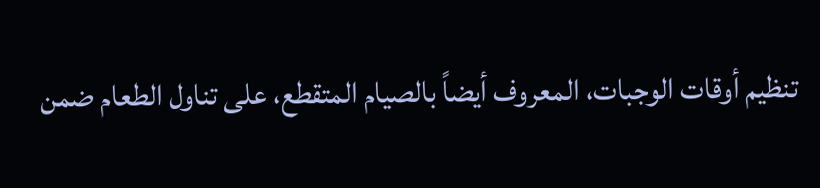تنظيم أوقات الوجبات، المعروف أيضاً بالصيام المتقطع، على تناول الطعام ضمن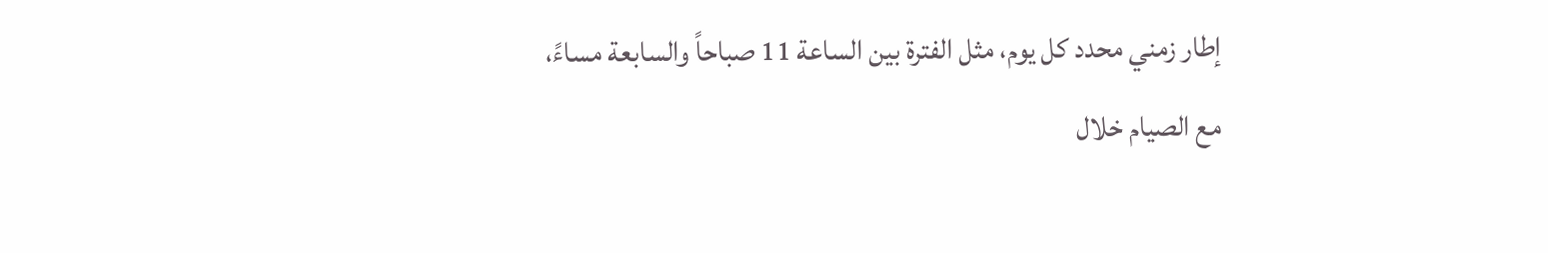إطار زمني محدد كل يوم، مثل الفترة بين الساعة 11 صباحاً والسابعة مساءً، مع الصيام خلال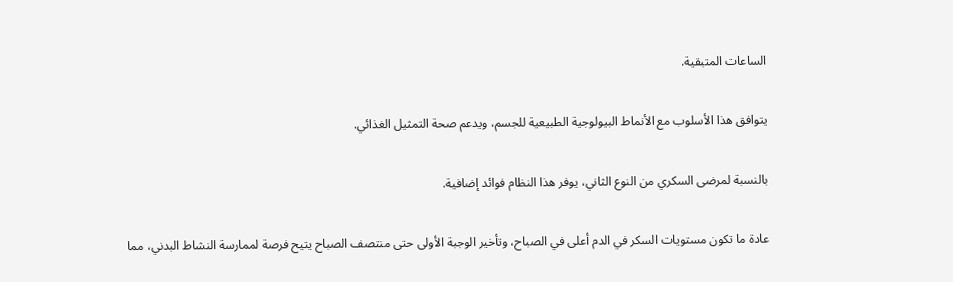الساعات المتبقية.

يتوافق هذا الأسلوب مع الأنماط البيولوجية الطبيعية للجسم، ويدعم صحة التمثيل الغذائي.

بالنسبة لمرضى السكري من النوع الثاني، يوفر هذا النظام فوائد إضافية.

عادة ما تكون مستويات السكر في الدم أعلى في الصباح، وتأخير الوجبة الأولى حتى منتصف الصباح يتيح فرصة لممارسة النشاط البدني، مما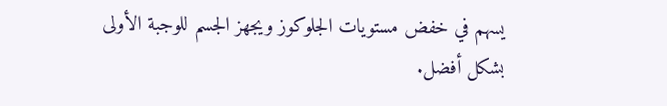يسهم في خفض مستويات الجلوكوز ويجهز الجسم للوجبة الأولى بشكل أفضل.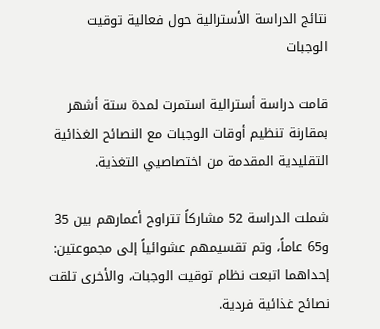نتائج الدراسة الأسترالية حول فعالية توقيت الوجبات

قامت دراسة أسترالية استمرت لمدة ستة أشهر بمقارنة تنظيم أوقات الوجبات مع النصائح الغذائية التقليدية المقدمة من اختصاصيي التغذية.

شملت الدراسة 52 مشاركاً تتراوح أعمارهم بين 35 و65 عاماً، وتم تقسيمهم عشوائياً إلى مجموعتين: إحداهما اتبعت نظام توقيت الوجبات، والأخرى تلقت نصائح غذائية فردية.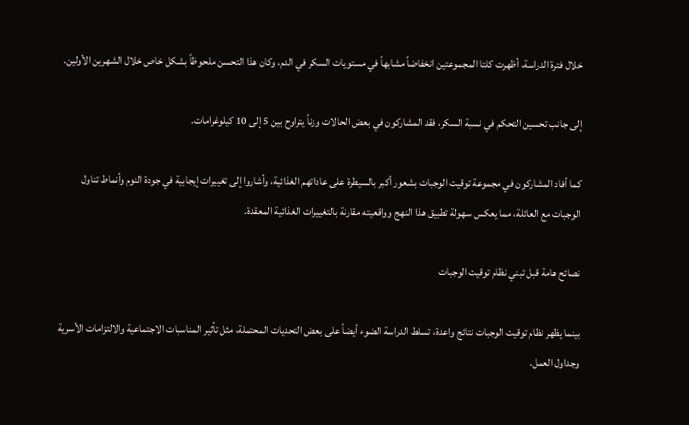خلال فترة الدراسة، أظهرت كلتا المجموعتين انخفاضاً مشابهاً في مستويات السكر في الدم، وكان هذا التحسن ملحوظاً بشكل خاص خلال الشهرين الأولين.

إلى جانب تحسين التحكم في نسبة السكر، فقد المشاركون في بعض الحالات وزناً يتراوح بين 5 إلى 10 كيلوغرامات.

كما أفاد المشاركون في مجموعة توقيت الوجبات بشعور أكبر بالسيطرة على عاداتهم الغذائية، وأشاروا إلى تغييرات إيجابية في جودة النوم وأنماط تناول الوجبات مع العائلة، مما يعكس سهولة تطبيق هذا النهج وواقعيته مقارنة بالتغييرات الغذائية المعقدة.

نصائح هامة قبل تبني نظام توقيت الوجبات

بينما يظهر نظام توقيت الوجبات نتائج واعدة، تسلط الدراسة الضوء أيضاً على بعض التحديات المحتملة، مثل تأثير المناسبات الاجتماعية والالتزامات الأسرية وجداول العمل.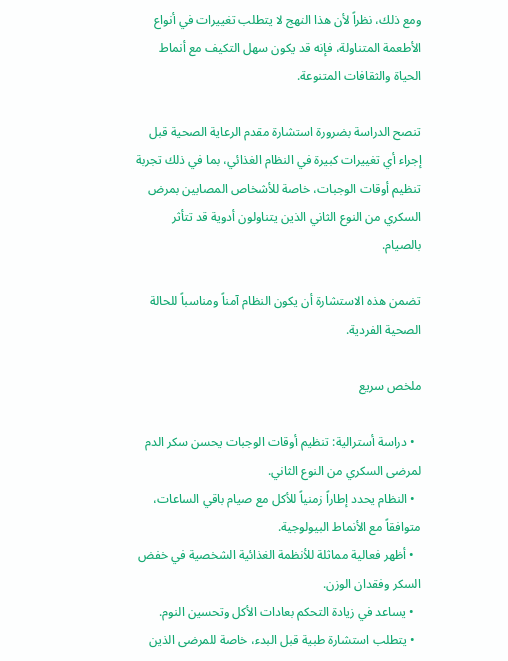ومع ذلك، نظراً لأن هذا النهج لا يتطلب تغييرات في أنواع الأطعمة المتناولة، فإنه قد يكون سهل التكيف مع أنماط الحياة والثقافات المتنوعة.

تنصح الدراسة بضرورة استشارة مقدم الرعاية الصحية قبل إجراء أي تغييرات كبيرة في النظام الغذائي، بما في ذلك تجربة تنظيم أوقات الوجبات، خاصة للأشخاص المصابين بمرض السكري من النوع الثاني الذين يتناولون أدوية قد تتأثر بالصيام.

تضمن هذه الاستشارة أن يكون النظام آمناً ومناسباً للحالة الصحية الفردية.

ملخص سريع

  • دراسة أسترالية: تنظيم أوقات الوجبات يحسن سكر الدم لمرضى السكري من النوع الثاني.
  • النظام يحدد إطاراً زمنياً للأكل مع صيام باقي الساعات، متوافقاً مع الأنماط البيولوجية.
  • أظهر فعالية مماثلة للأنظمة الغذائية الشخصية في خفض السكر وفقدان الوزن.
  • يساعد في زيادة التحكم بعادات الأكل وتحسين النوم.
  • يتطلب استشارة طبية قبل البدء، خاصة للمرضى الذين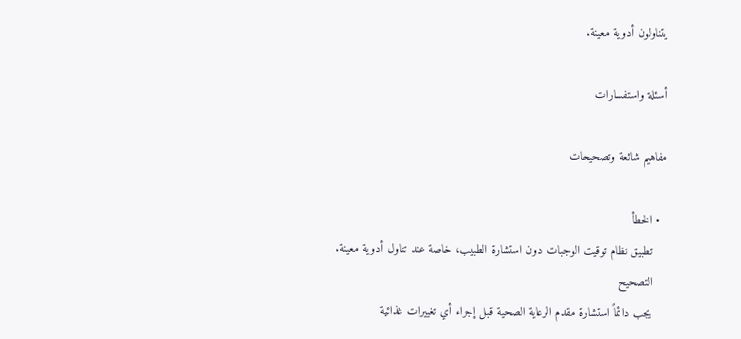يتناولون أدوية معينة.

أسئلة واستفسارات

مفاهيم شائعة وتصحيحات

  • الخطأ
    تطبيق نظام توقيت الوجبات دون استشارة الطبيب، خاصة عند تناول أدوية معينة.
    التصحيح
    يجب دائماً استشارة مقدم الرعاية الصحية قبل إجراء أي تغييرات غذائية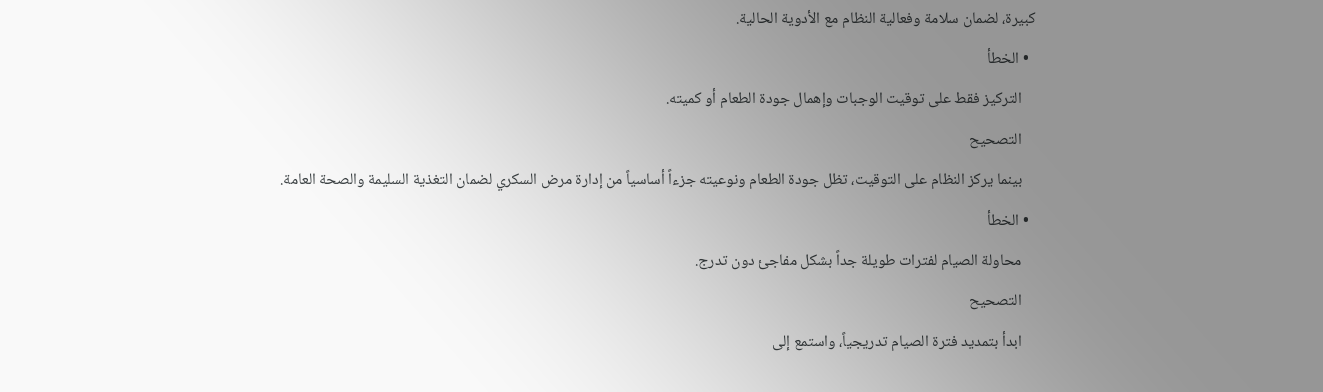كبيرة، لضمان سلامة وفعالية النظام مع الأدوية الحالية.
  • الخطأ
    التركيز فقط على توقيت الوجبات وإهمال جودة الطعام أو كميته.
    التصحيح
    بينما يركز النظام على التوقيت، تظل جودة الطعام ونوعيته جزءاً أساسياً من إدارة مرض السكري لضمان التغذية السليمة والصحة العامة.
  • الخطأ
    محاولة الصيام لفترات طويلة جداً بشكل مفاجئ دون تدرج.
    التصحيح
    ابدأ بتمديد فترة الصيام تدريجياً، واستمع إلى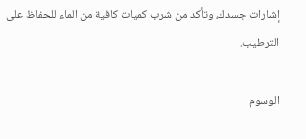إشارات جسدك، وتأكد من شرب كميات كافية من الماء للحفاظ على الترطيب.

الوسوم